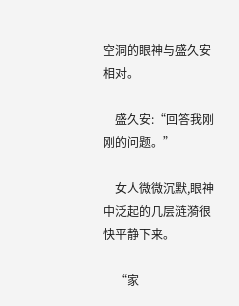空洞的眼神与盛久安相对。

    盛久安:“回答我刚刚的问题。”

    女人微微沉默,眼神中泛起的几层涟漪很快平静下来。

    “家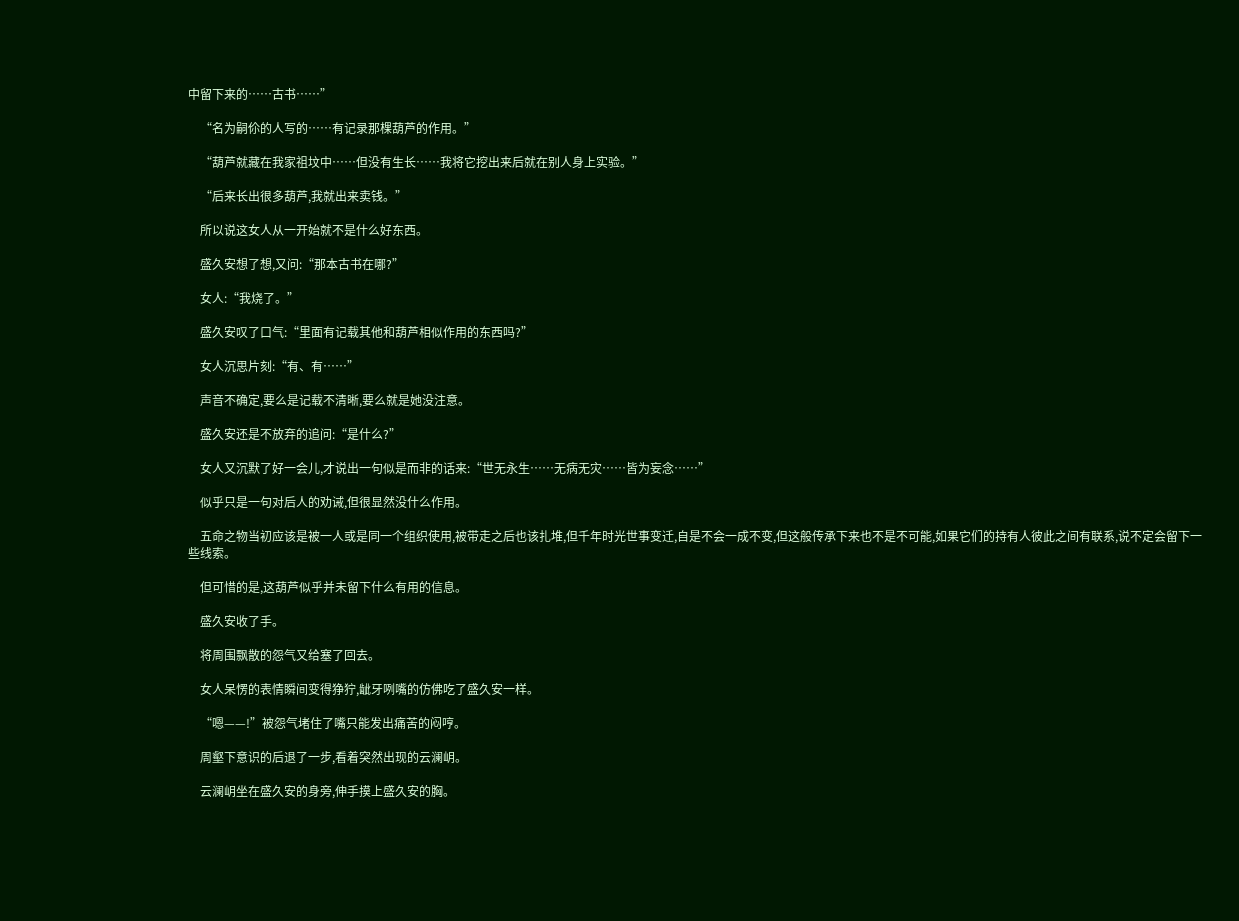中留下来的……古书……”

    “名为嗣伱的人写的……有记录那棵葫芦的作用。”

    “葫芦就藏在我家祖坟中……但没有生长……我将它挖出来后就在别人身上实验。”

    “后来长出很多葫芦,我就出来卖钱。”

    所以说这女人从一开始就不是什么好东西。

    盛久安想了想,又问:“那本古书在哪?”

    女人:“我烧了。”

    盛久安叹了口气:“里面有记载其他和葫芦相似作用的东西吗?”

    女人沉思片刻:“有、有……”

    声音不确定,要么是记载不清晰,要么就是她没注意。

    盛久安还是不放弃的追问:“是什么?”

    女人又沉默了好一会儿,才说出一句似是而非的话来:“世无永生……无病无灾……皆为妄念……”

    似乎只是一句对后人的劝诫,但很显然没什么作用。

    五命之物当初应该是被一人或是同一个组织使用,被带走之后也该扎堆,但千年时光世事变迁,自是不会一成不变,但这般传承下来也不是不可能,如果它们的持有人彼此之间有联系,说不定会留下一些线索。

    但可惜的是,这葫芦似乎并未留下什么有用的信息。

    盛久安收了手。

    将周围飘散的怨气又给塞了回去。

    女人呆愣的表情瞬间变得狰狞,龇牙咧嘴的仿佛吃了盛久安一样。

    “嗯——!”被怨气堵住了嘴只能发出痛苦的闷哼。

    周壑下意识的后退了一步,看着突然出现的云澜岄。

    云澜岄坐在盛久安的身旁,伸手摸上盛久安的胸。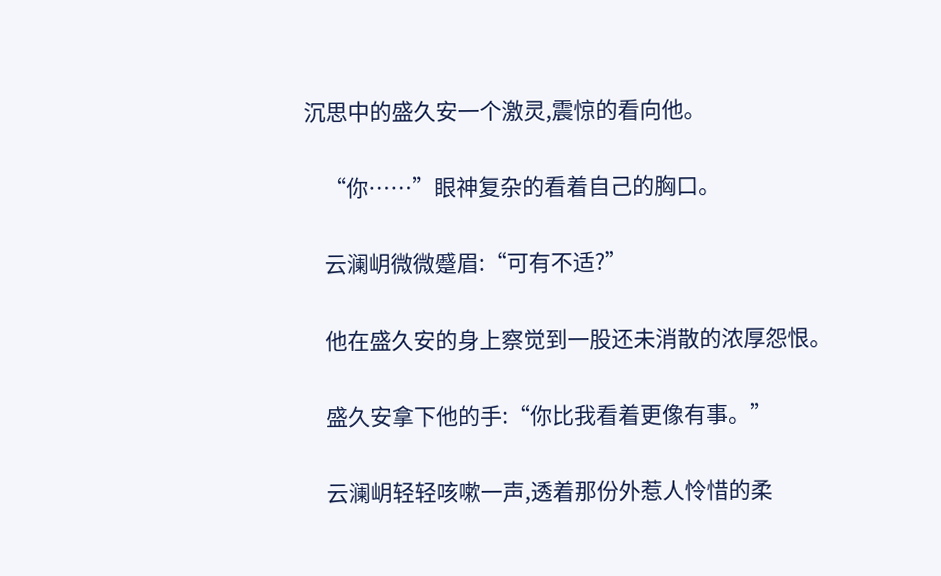沉思中的盛久安一个激灵,震惊的看向他。

    “你……”眼神复杂的看着自己的胸口。

    云澜岄微微蹙眉:“可有不适?”

    他在盛久安的身上察觉到一股还未消散的浓厚怨恨。

    盛久安拿下他的手:“你比我看着更像有事。”

    云澜岄轻轻咳嗽一声,透着那份外惹人怜惜的柔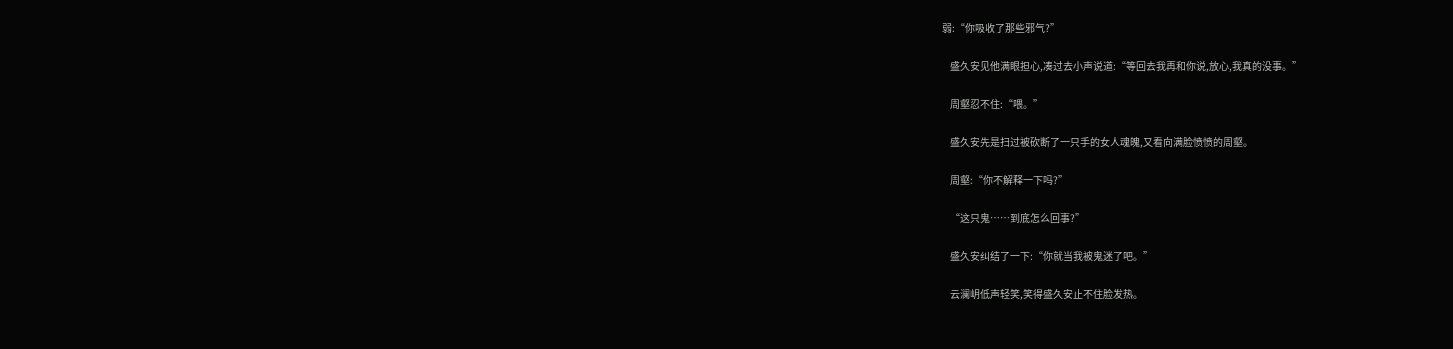弱:“你吸收了那些邪气?”

    盛久安见他满眼担心,凑过去小声说道:“等回去我再和你说,放心,我真的没事。”

    周壑忍不住:“喂。”

    盛久安先是扫过被砍断了一只手的女人魂魄,又看向满脸愤愤的周壑。

    周壑:“你不解释一下吗?”

    “这只鬼……到底怎么回事?”

    盛久安纠结了一下:“你就当我被鬼迷了吧。”

    云澜岄低声轻笑,笑得盛久安止不住脸发热。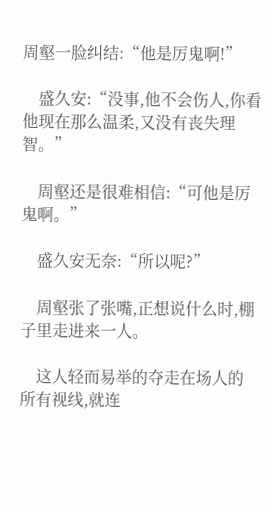周壑一脸纠结:“他是厉鬼啊!”

    盛久安:“没事,他不会伤人,你看他现在那么温柔,又没有丧失理智。”

    周壑还是很难相信:“可他是厉鬼啊。”

    盛久安无奈:“所以呢?”

    周壑张了张嘴,正想说什么时,棚子里走进来一人。

    这人轻而易举的夺走在场人的所有视线,就连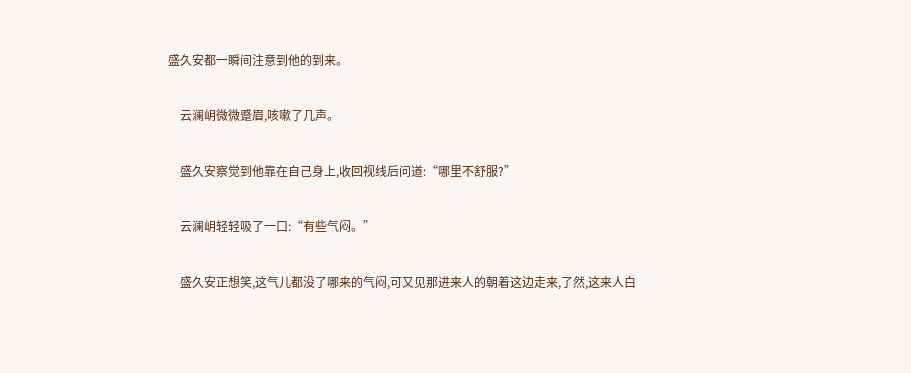盛久安都一瞬间注意到他的到来。

    云澜岄微微蹙眉,咳嗽了几声。

    盛久安察觉到他靠在自己身上,收回视线后问道:“哪里不舒服?”

    云澜岄轻轻吸了一口:“有些气闷。”

    盛久安正想笑,这气儿都没了哪来的气闷,可又见那进来人的朝着这边走来,了然,这来人白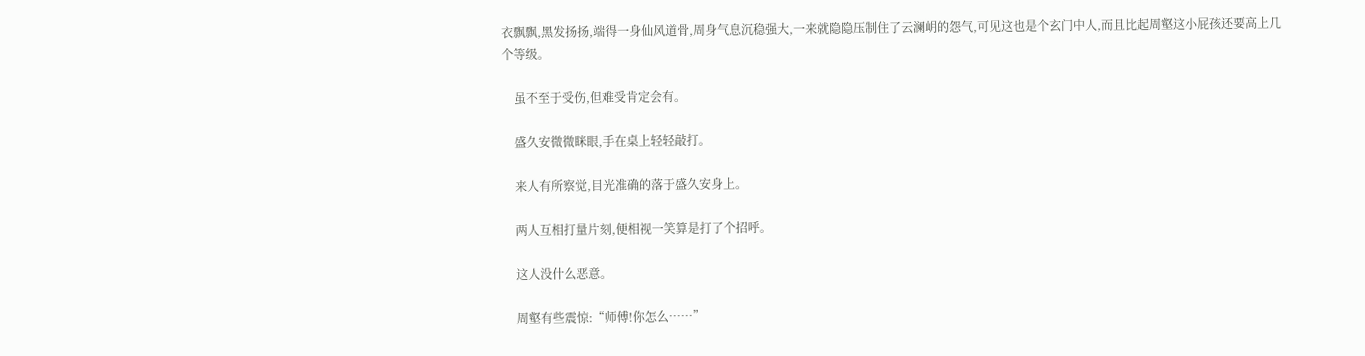衣飘飘,黑发扬扬,端得一身仙风道骨,周身气息沉稳强大,一来就隐隐压制住了云澜岄的怨气,可见这也是个玄门中人,而且比起周壑这小屁孩还要高上几个等级。

    虽不至于受伤,但难受肯定会有。

    盛久安微微眯眼,手在桌上轻轻敲打。

    来人有所察觉,目光准确的落于盛久安身上。

    两人互相打量片刻,便相视一笑算是打了个招呼。

    这人没什么恶意。

    周壑有些震惊:“师傅!你怎么……”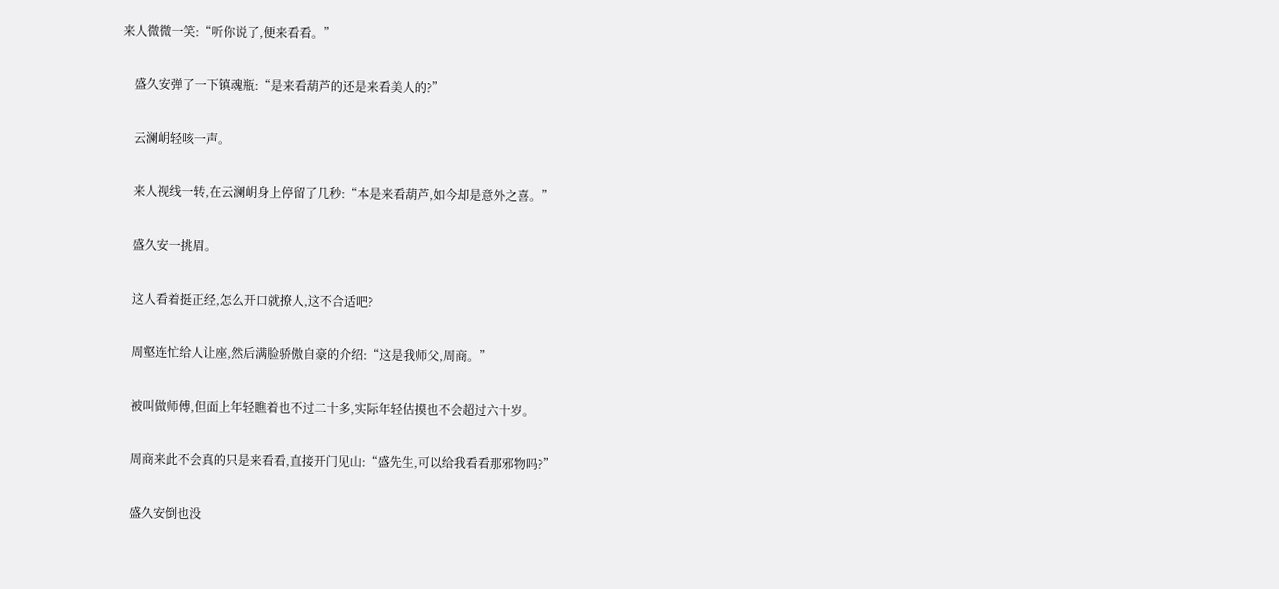来人微微一笑:“听你说了,便来看看。”

    盛久安弹了一下镇魂瓶:“是来看葫芦的还是来看美人的?”

    云澜岄轻咳一声。

    来人视线一转,在云澜岄身上停留了几秒:“本是来看葫芦,如今却是意外之喜。”

    盛久安一挑眉。

    这人看着挺正经,怎么开口就撩人,这不合适吧?

    周壑连忙给人让座,然后满脸骄傲自豪的介绍:“这是我师父,周商。”

    被叫做师傅,但面上年轻瞧着也不过二十多,实际年轻估摸也不会超过六十岁。

    周商来此不会真的只是来看看,直接开门见山:“盛先生,可以给我看看那邪物吗?”

    盛久安倒也没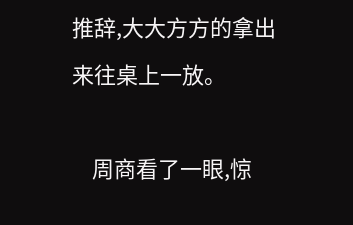推辞,大大方方的拿出来往桌上一放。

    周商看了一眼,惊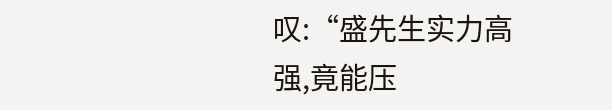叹:“盛先生实力高强,竟能压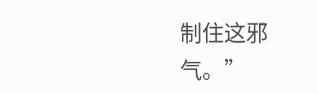制住这邪气。”